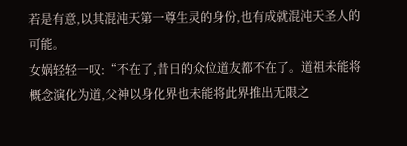若是有意,以其混沌天第一尊生灵的身份,也有成就混沌天圣人的可能。
女娲轻轻一叹:“不在了,昔日的众位道友都不在了。道祖未能将概念演化为道,父神以身化界也未能将此界推出无限之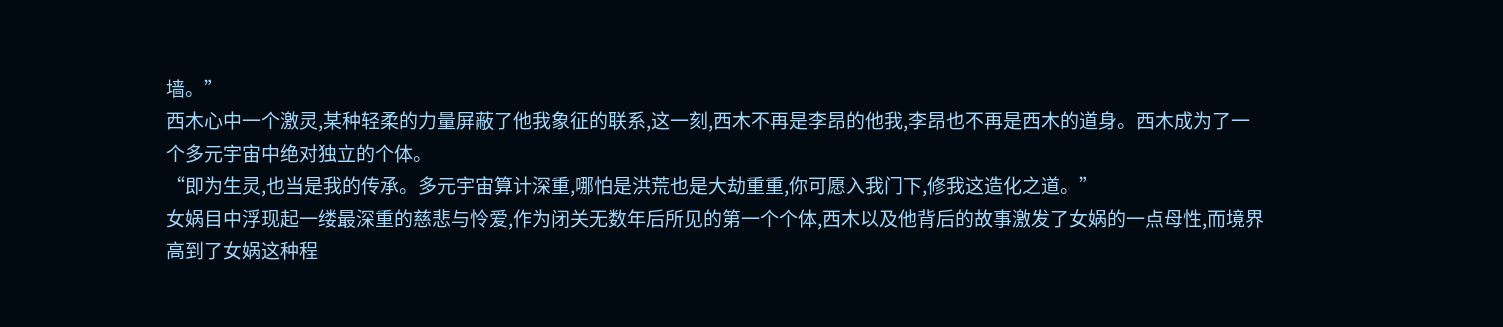墙。”
西木心中一个激灵,某种轻柔的力量屏蔽了他我象征的联系,这一刻,西木不再是李昂的他我,李昂也不再是西木的道身。西木成为了一个多元宇宙中绝对独立的个体。
“即为生灵,也当是我的传承。多元宇宙算计深重,哪怕是洪荒也是大劫重重,你可愿入我门下,修我这造化之道。”
女娲目中浮现起一缕最深重的慈悲与怜爱,作为闭关无数年后所见的第一个个体,西木以及他背后的故事激发了女娲的一点母性,而境界高到了女娲这种程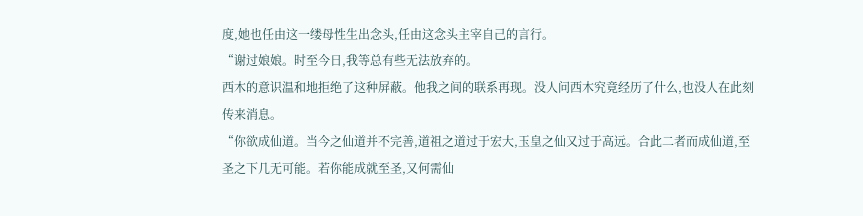度,她也任由这一缕母性生出念头,任由这念头主宰自己的言行。
“谢过娘娘。时至今日,我等总有些无法放弃的。
西木的意识温和地拒绝了这种屏蔽。他我之间的联系再现。没人问西木究竟经历了什么,也没人在此刻传来消息。
“你欲成仙道。当今之仙道并不完善,道祖之道过于宏大,玉皇之仙又过于高远。合此二者而成仙道,至圣之下几无可能。若你能成就至圣,又何需仙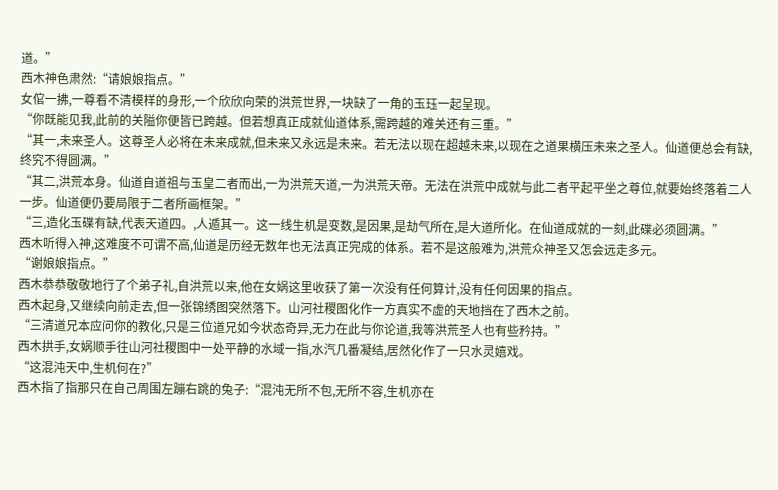道。”
西木神色肃然:“请娘娘指点。”
女倌一拂,一尊看不清模样的身形,一个欣欣向荣的洪荒世界,一块缺了一角的玉珏一起呈现。
“你既能见我,此前的关隘你便皆已跨越。但若想真正成就仙道体系,需跨越的难关还有三重。”
“其一,未来圣人。这尊圣人必将在未来成就,但未来又永远是未来。若无法以现在超越未来,以现在之道果横压未来之圣人。仙道便总会有缺,终究不得圆满。”
“其二,洪荒本身。仙道自道祖与玉皇二者而出,一为洪荒天道,一为洪荒天帝。无法在洪荒中成就与此二者平起平坐之尊位,就要始终落着二人一步。仙道便仍要局限于二者所画框架。”
“三,造化玉碟有缺,代表天道四。,人遁其一。这一线生机是变数,是因果,是劫气所在,是大道所化。在仙道成就的一刻,此碟必须圆满。”
西木听得入神,这难度不可谓不高,仙道是历经无数年也无法真正完成的体系。若不是这般难为,洪荒众神圣又怎会远走多元。
“谢娘娘指点。”
西木恭恭敬敬地行了个弟子礼,自洪荒以来,他在女娲这里收获了第一次没有任何算计,没有任何因果的指点。
西木起身,又继续向前走去,但一张锦绣图突然落下。山河社稷图化作一方真实不虚的天地挡在了西木之前。
“三清道兄本应问你的教化,只是三位道兄如今状态奇异,无力在此与你论道,我等洪荒圣人也有些矜持。”
西木拱手,女娲顺手往山河社稷图中一处平静的水域一指,水汽几番凝结,居然化作了一只水灵嬉戏。
“这混沌天中,生机何在?”
西木指了指那只在自己周围左蹦右跳的兔子:“混沌无所不包,无所不容,生机亦在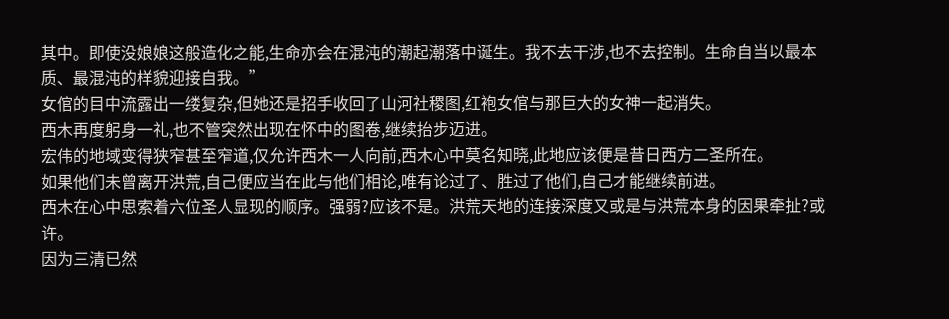其中。即使没娘娘这般造化之能,生命亦会在混沌的潮起潮落中诞生。我不去干涉,也不去控制。生命自当以最本质、最混沌的样貌迎接自我。”
女倌的目中流露出一缕复杂,但她还是招手收回了山河社稷图,红袍女倌与那巨大的女神一起消失。
西木再度躬身一礼,也不管突然出现在怀中的图卷,继续抬步迈进。
宏伟的地域变得狭窄甚至窄道,仅允许西木一人向前,西木心中莫名知晓,此地应该便是昔日西方二圣所在。
如果他们未曾离开洪荒,自己便应当在此与他们相论,唯有论过了、胜过了他们,自己才能继续前进。
西木在心中思索着六位圣人显现的顺序。强弱?应该不是。洪荒天地的连接深度又或是与洪荒本身的因果牵扯?或许。
因为三清已然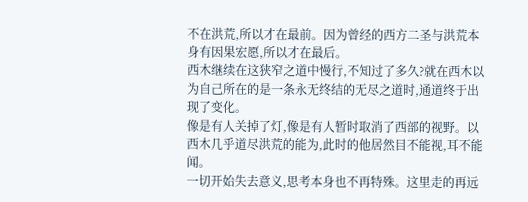不在洪荒,所以才在最前。因为曾经的西方二圣与洪荒本身有因果宏愿,所以才在最后。
西木继续在这狭窄之道中慢行,不知过了多久?就在西木以为自己所在的是一条永无终结的无尽之道时,通道终于出现了变化。
像是有人关掉了灯,像是有人暂时取消了西部的视野。以西木几乎道尽洪荒的能为,此时的他居然目不能视,耳不能闻。
一切开始失去意义,思考本身也不再特殊。这里走的再远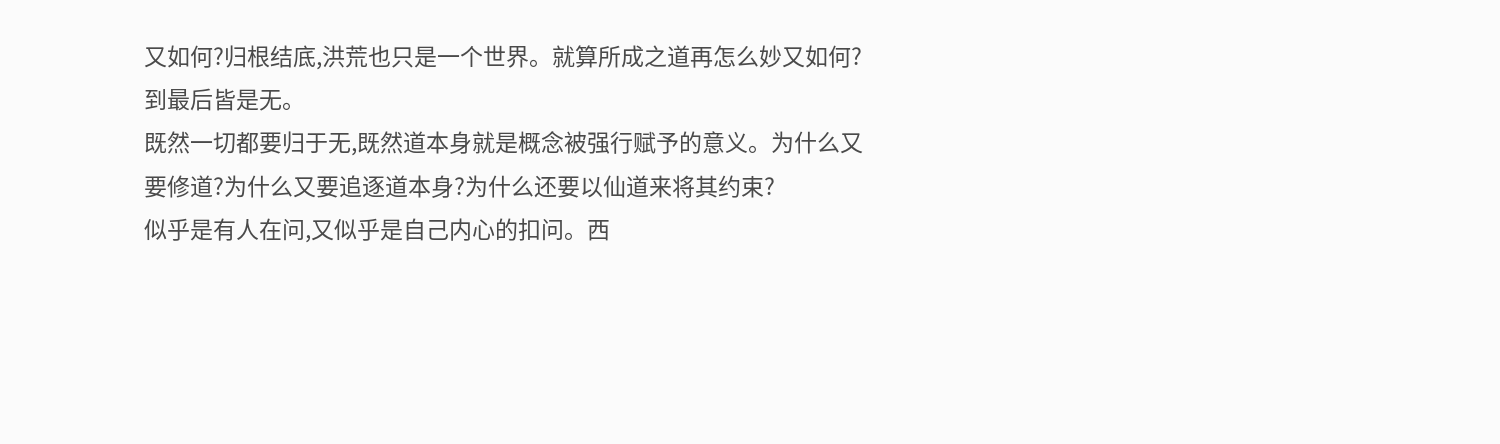又如何?归根结底,洪荒也只是一个世界。就算所成之道再怎么妙又如何?到最后皆是无。
既然一切都要归于无,既然道本身就是概念被强行赋予的意义。为什么又要修道?为什么又要追逐道本身?为什么还要以仙道来将其约束?
似乎是有人在问,又似乎是自己内心的扣问。西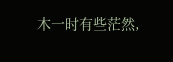木一时有些茫然,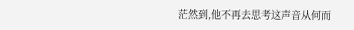茫然到,他不再去思考这声音从何而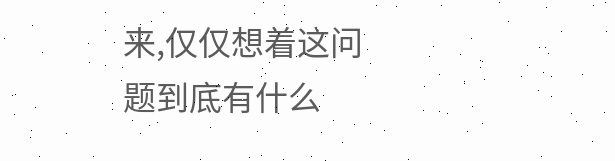来,仅仅想着这问题到底有什么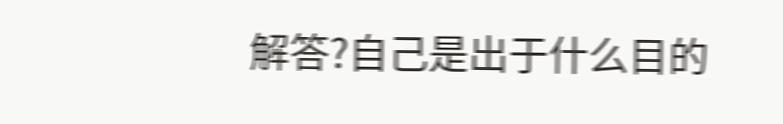解答?自己是出于什么目的